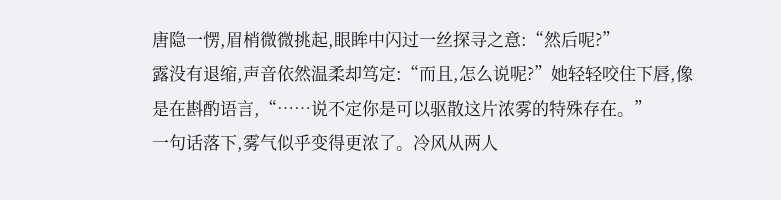唐隐一愣,眉梢微微挑起,眼眸中闪过一丝探寻之意:“然后呢?”
露没有退缩,声音依然温柔却笃定:“而且,怎么说呢?”她轻轻咬住下唇,像是在斟酌语言,“……说不定你是可以驱散这片浓雾的特殊存在。”
一句话落下,雾气似乎变得更浓了。冷风从两人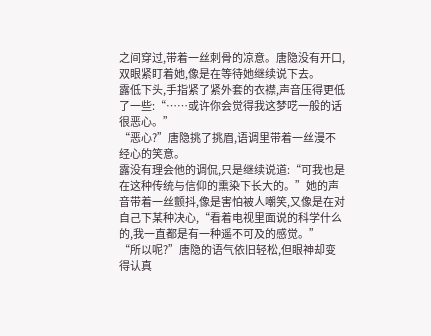之间穿过,带着一丝刺骨的凉意。唐隐没有开口,双眼紧盯着她,像是在等待她继续说下去。
露低下头,手指紧了紧外套的衣襟,声音压得更低了一些:“……或许你会觉得我这梦呓一般的话很恶心。”
“恶心?”唐隐挑了挑眉,语调里带着一丝漫不经心的笑意。
露没有理会他的调侃,只是继续说道:“可我也是在这种传统与信仰的熏染下长大的。”她的声音带着一丝颤抖,像是害怕被人嘲笑,又像是在对自己下某种决心,“看着电视里面说的科学什么的,我一直都是有一种遥不可及的感觉。”
“所以呢?”唐隐的语气依旧轻松,但眼神却变得认真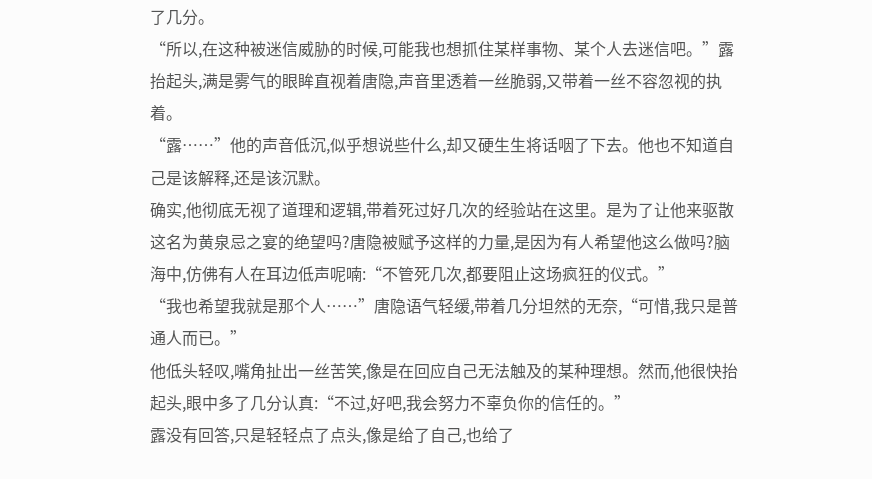了几分。
“所以,在这种被迷信威胁的时候,可能我也想抓住某样事物、某个人去迷信吧。”露抬起头,满是雾气的眼眸直视着唐隐,声音里透着一丝脆弱,又带着一丝不容忽视的执着。
“露……”他的声音低沉,似乎想说些什么,却又硬生生将话咽了下去。他也不知道自己是该解释,还是该沉默。
确实,他彻底无视了道理和逻辑,带着死过好几次的经验站在这里。是为了让他来驱散这名为黄泉忌之宴的绝望吗?唐隐被赋予这样的力量,是因为有人希望他这么做吗?脑海中,仿佛有人在耳边低声呢喃:“不管死几次,都要阻止这场疯狂的仪式。”
“我也希望我就是那个人……”唐隐语气轻缓,带着几分坦然的无奈,“可惜,我只是普通人而已。”
他低头轻叹,嘴角扯出一丝苦笑,像是在回应自己无法触及的某种理想。然而,他很快抬起头,眼中多了几分认真:“不过,好吧,我会努力不辜负你的信任的。”
露没有回答,只是轻轻点了点头,像是给了自己,也给了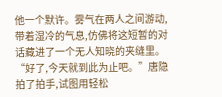他一个默许。雾气在两人之间游动,带着湿冷的气息,仿佛将这短暂的对话藏进了一个无人知晓的夹缝里。
“好了,今天就到此为止吧。”唐隐拍了拍手,试图用轻松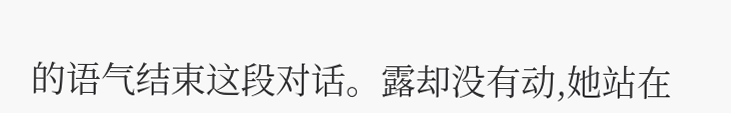的语气结束这段对话。露却没有动,她站在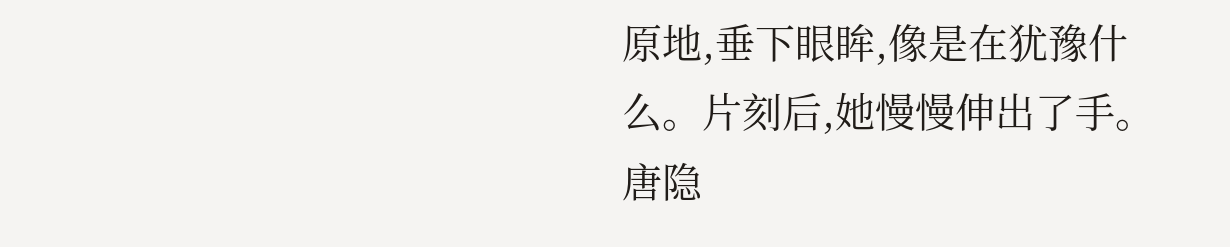原地,垂下眼眸,像是在犹豫什么。片刻后,她慢慢伸出了手。
唐隐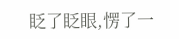眨了眨眼,愣了一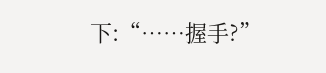下:“……握手?”